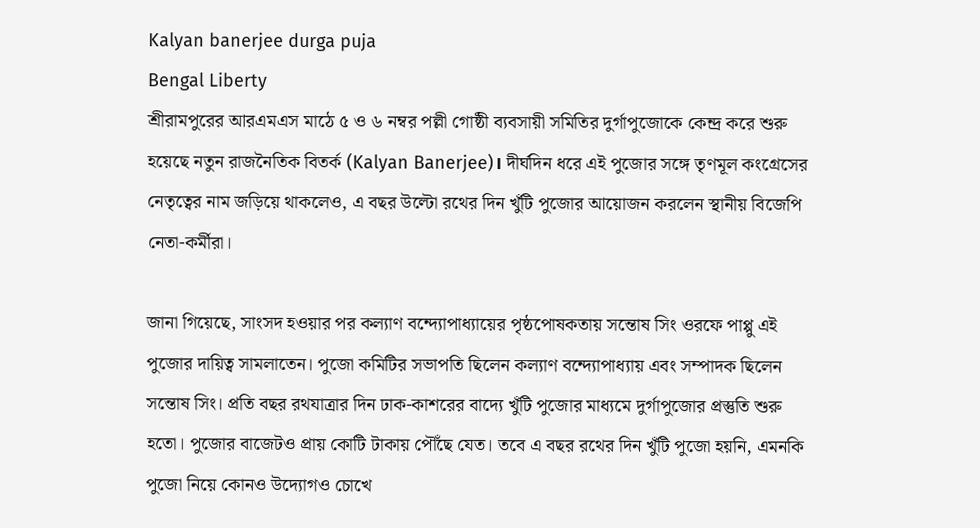Kalyan banerjee durga puja
Bengal Liberty
শ্রীরামপুরের আরএমএস মাঠে ৫ ও ৬ নম্বর পল্লী গোষ্ঠী ব্যবসায়ী সমিতির দুর্গাপুজোকে কেন্দ্র করে শুরু হয়েছে নতুন রাজনৈতিক বিতর্ক (Kalyan Banerjee)। দীর্ঘদিন ধরে এই পুজোর সঙ্গে তৃণমূল কংগ্রেসের নেতৃত্বের নাম জড়িয়ে থাকলেও, এ বছর উল্টো রথের দিন খুঁটি পুজোর আয়োজন করলেন স্থানীয় বিজেপি নেতা-কর্মীরা।

জানা গিয়েছে, সাংসদ হওয়ার পর কল্যাণ বন্দ্যোপাধ্যায়ের পৃষ্ঠপোষকতায় সন্তোষ সিং ওরফে পাপ্পু এই পুজোর দায়িত্ব সামলাতেন। পুজো কমিটির সভাপতি ছিলেন কল্যাণ বন্দ্যোপাধ্যায় এবং সম্পাদক ছিলেন সন্তোষ সিং। প্রতি বছর রথযাত্রার দিন ঢাক-কাশরের বাদ্যে খুঁটি পুজোর মাধ্যমে দুর্গাপুজোর প্রস্তুতি শুরু হতো। পুজোর বাজেটও প্রায় কোটি টাকায় পৌঁছে যেত। তবে এ বছর রথের দিন খুঁটি পুজো হয়নি, এমনকি পুজো নিয়ে কোনও উদ্যোগও চোখে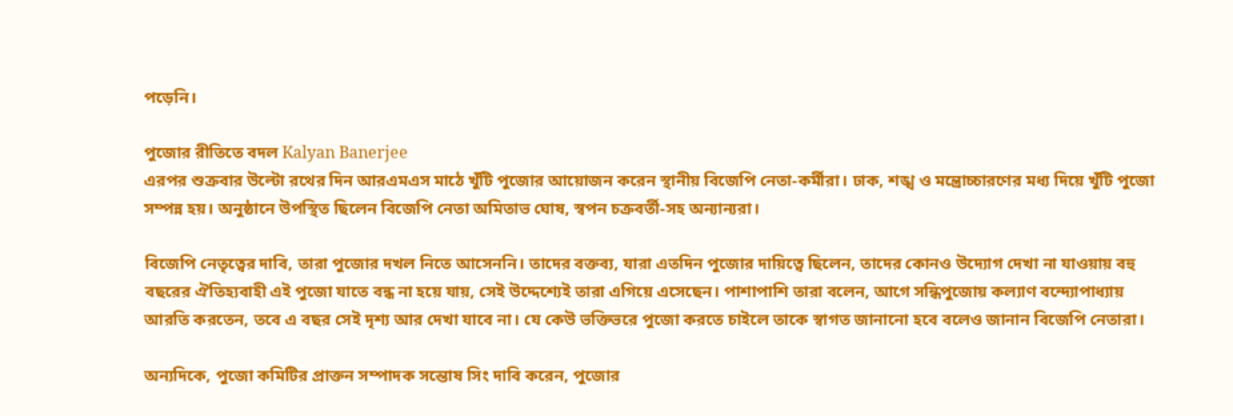পড়েনি।

পুজোর রীতিতে বদল Kalyan Banerjee
এরপর শুক্রবার উল্টো রথের দিন আরএমএস মাঠে খুঁটি পুজোর আয়োজন করেন স্থানীয় বিজেপি নেতা-কর্মীরা। ঢাক, শঙ্খ ও মন্ত্রোচ্চারণের মধ্য দিয়ে খুঁটি পুজো সম্পন্ন হয়। অনুষ্ঠানে উপস্থিত ছিলেন বিজেপি নেতা অমিতাভ ঘোষ, স্বপন চক্রবর্তী-সহ অন্যান্যরা।

বিজেপি নেতৃত্বের দাবি, তারা পুজোর দখল নিতে আসেননি। তাদের বক্তব্য, যারা এতদিন পুজোর দায়িত্বে ছিলেন, তাদের কোনও উদ্যোগ দেখা না যাওয়ায় বহু বছরের ঐতিহ্যবাহী এই পুজো যাতে বন্ধ না হয়ে যায়, সেই উদ্দেশ্যেই তারা এগিয়ে এসেছেন। পাশাপাশি তারা বলেন, আগে সন্ধিপুজোয় কল্যাণ বন্দ্যোপাধ্যায় আরতি করতেন, তবে এ বছর সেই দৃশ্য আর দেখা যাবে না। যে কেউ ভক্তিভরে পুজো করতে চাইলে তাকে স্বাগত জানানো হবে বলেও জানান বিজেপি নেতারা।

অন্যদিকে, পুজো কমিটির প্রাক্তন সম্পাদক সন্তোষ সিং দাবি করেন, পুজোর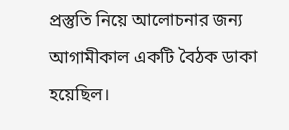প্রস্তুতি নিয়ে আলোচনার জন্য আগামীকাল একটি বৈঠক ডাকা হয়েছিল।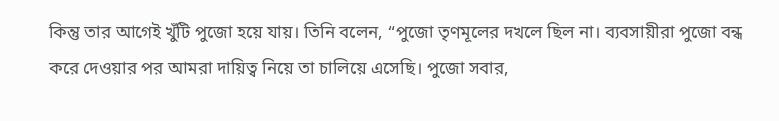কিন্তু তার আগেই খুঁটি পুজো হয়ে যায়। তিনি বলেন, “পুজো তৃণমূলের দখলে ছিল না। ব্যবসায়ীরা পুজো বন্ধ করে দেওয়ার পর আমরা দায়িত্ব নিয়ে তা চালিয়ে এসেছি। পুজো সবার,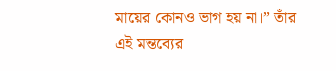মায়ের কোনও ভাগ হয় না।” তাঁর এই মন্তব্যের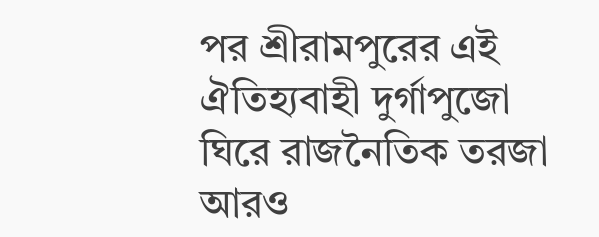পর শ্রীরামপুরের এই ঐতিহ্যবাহী দুর্গাপুজো ঘিরে রাজনৈতিক তরজা আরও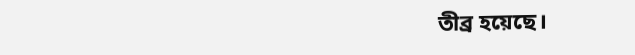তীব্র হয়েছে।